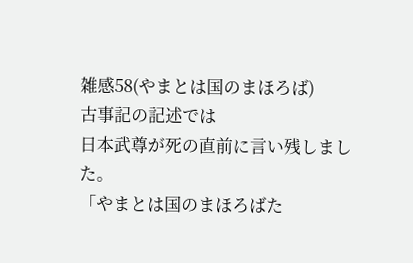雑感58(やまとは国のまほろば)
古事記の記述では
日本武尊が死の直前に言い残しました。
「やまとは国のまほろばた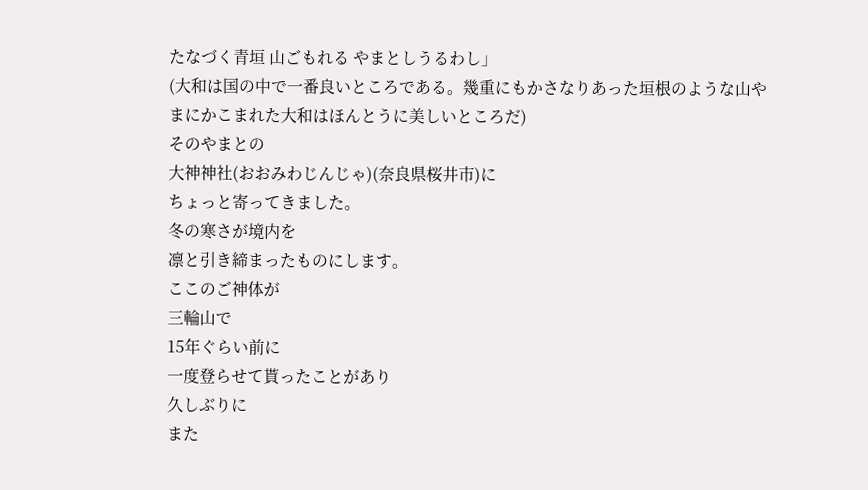たなづく青垣 山ごもれる やまとしうるわし」
(大和は国の中で一番良いところである。幾重にもかさなりあった垣根のような山やまにかこまれた大和はほんとうに美しいところだ)
そのやまとの
大神神社(おおみわじんじゃ)(奈良県桜井市)に
ちょっと寄ってきました。
冬の寒さが境内を
凛と引き締まったものにします。
ここのご神体が
三輪山で
15年ぐらい前に
一度登らせて貰ったことがあり
久しぶりに
また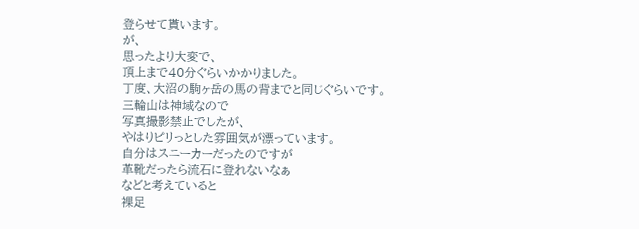登らせて貰います。
が、
思ったより大変で、
頂上まで40分ぐらいかかりました。
丁度、大沼の駒ヶ岳の馬の背までと同じぐらいです。
三輪山は神域なので
写真撮影禁止でしたが、
やはりピリっとした雰囲気が漂っています。
自分はスニーカーだったのですが
革靴だったら流石に登れないなぁ
などと考えていると
裸足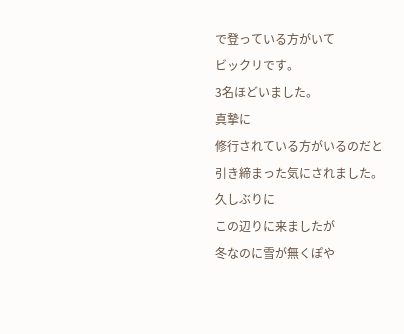で登っている方がいて
ビックリです。
3名ほどいました。
真摯に
修行されている方がいるのだと
引き締まった気にされました。
久しぶりに
この辺りに来ましたが
冬なのに雪が無くぽや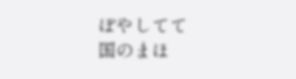ぽやしてて
国のまほ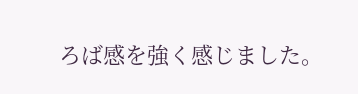ろば感を強く感じました。